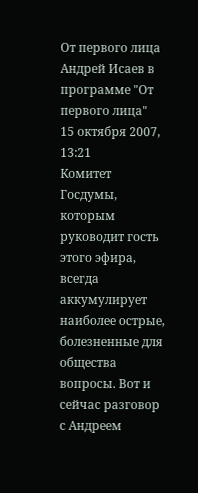От первого лица Андрей Исаев в программе "От первого лица"
15 октября 2007, 13:21
Комитет Госдумы, которым руководит гость этого эфира, всегда аккумулирует наиболее острые, болезненные для общества вопросы. Вот и сейчас разговор с Андреем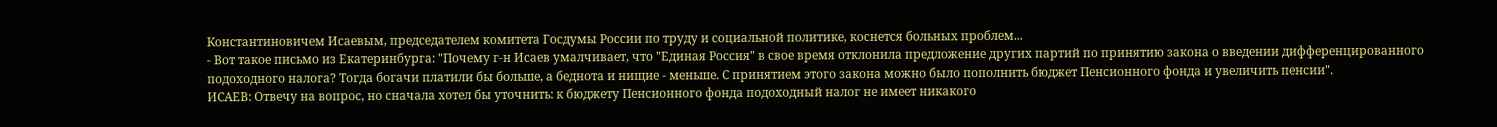Константиновичем Исаевым, председателем комитета Госдумы России по труду и социальной политике, коснется больных проблем...
- Вот такое письмо из Екатеринбурга: "Почему г-н Исаев умалчивает, что "Единая Россия" в свое время отклонила предложение других партий по принятию закона о введении дифференцированного подоходного налога? Тогда богачи платили бы больше, а беднота и нищие - меньше. С принятием этого закона можно было пополнить бюджет Пенсионного фонда и увеличить пенсии".
ИСАЕВ: Отвечу на вопрос, но сначала хотел бы уточнить: к бюджету Пенсионного фонда подоходный налог не имеет никакого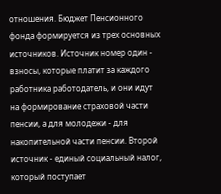отношения. Бюджет Пенсионного фонда формируется из трех основных источников. Источник номер один - взносы, которые платит за каждого работника работодатель, и они идут на формирование страховой части пенсии, а для молодежи - для накопительной части пенсии. Второй источник - единый социальный налог, который поступает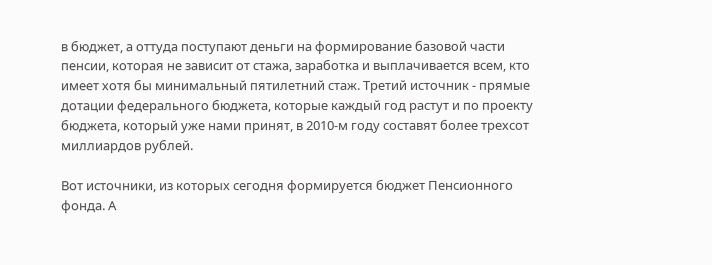в бюджет, а оттуда поступают деньги на формирование базовой части пенсии, которая не зависит от стажа, заработка и выплачивается всем, кто имеет хотя бы минимальный пятилетний стаж. Третий источник - прямые дотации федерального бюджета, которые каждый год растут и по проекту бюджета, который уже нами принят, в 2010-м году составят более трехсот миллиардов рублей.

Вот источники, из которых сегодня формируется бюджет Пенсионного фонда. А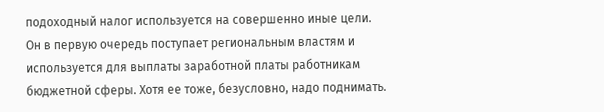подоходный налог используется на совершенно иные цели. Он в первую очередь поступает региональным властям и используется для выплаты заработной платы работникам бюджетной сферы. Хотя ее тоже, безусловно, надо поднимать.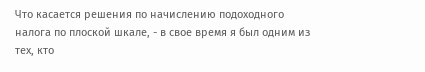Что касается решения по начислению подоходного налога по плоской шкале, - в свое время я был одним из тех, кто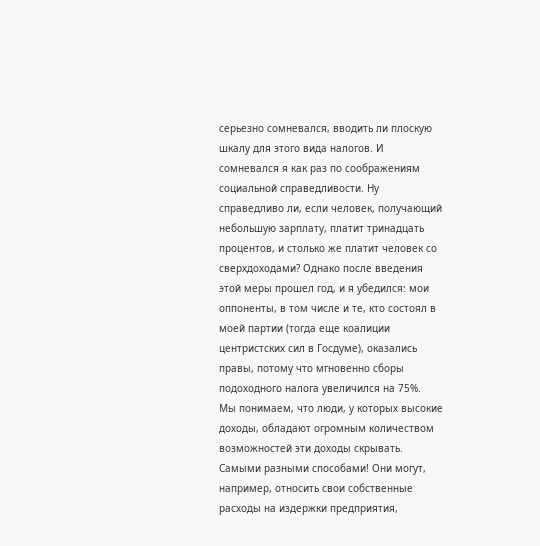серьезно сомневался, вводить ли плоскую шкалу для этого вида налогов. И сомневался я как раз по соображениям социальной справедливости. Ну справедливо ли, если человек, получающий небольшую зарплату, платит тринадцать процентов, и столько же платит человек со сверхдоходами? Однако после введения этой меры прошел год, и я убедился: мои оппоненты, в том числе и те, кто состоял в моей партии (тогда еще коалиции центристских сил в Госдуме), оказались правы, потому что мгновенно сборы подоходного налога увеличился на 75%.
Мы понимаем, что люди, у которых высокие доходы, обладают огромным количеством возможностей эти доходы скрывать. Самыми разными способами! Они могут, например, относить свои собственные расходы на издержки предприятия,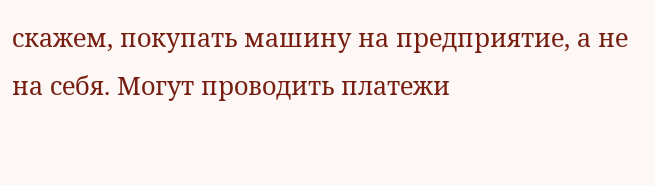скажем, покупать машину на предприятие, а не на себя. Могут проводить платежи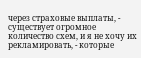через страховые выплаты, - существует огромное количество схем, и я не хочу их рекламировать, - которые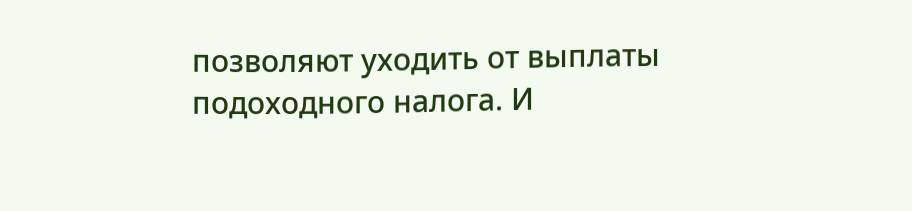позволяют уходить от выплаты подоходного налога. И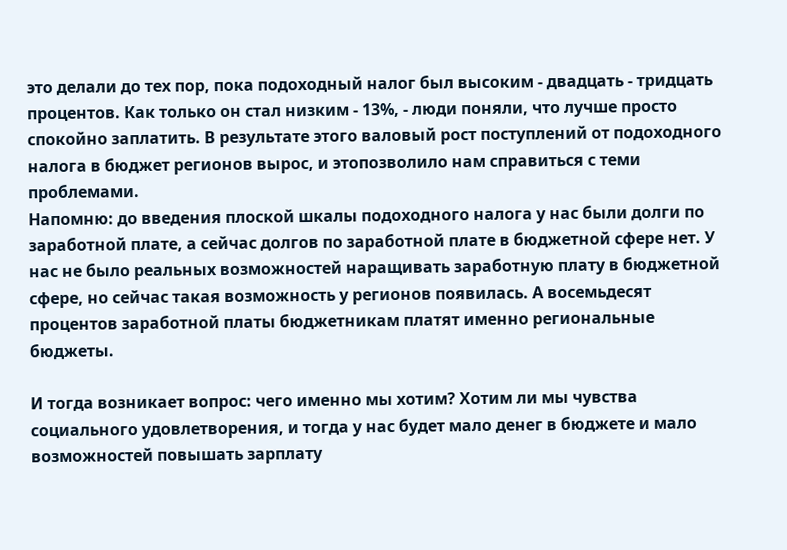это делали до тех пор, пока подоходный налог был высоким - двадцать - тридцать процентов. Как только он стал низким - 13%, - люди поняли, что лучше просто спокойно заплатить. В результате этого валовый рост поступлений от подоходного налога в бюджет регионов вырос, и этопозволило нам справиться с теми проблемами.
Напомню: до введения плоской шкалы подоходного налога у нас были долги по заработной плате, а сейчас долгов по заработной плате в бюджетной сфере нет. У нас не было реальных возможностей наращивать заработную плату в бюджетной сфере, но сейчас такая возможность у регионов появилась. А восемьдесят процентов заработной платы бюджетникам платят именно региональные бюджеты.

И тогда возникает вопрос: чего именно мы хотим? Хотим ли мы чувства социального удовлетворения, и тогда у нас будет мало денег в бюджете и мало возможностей повышать зарплату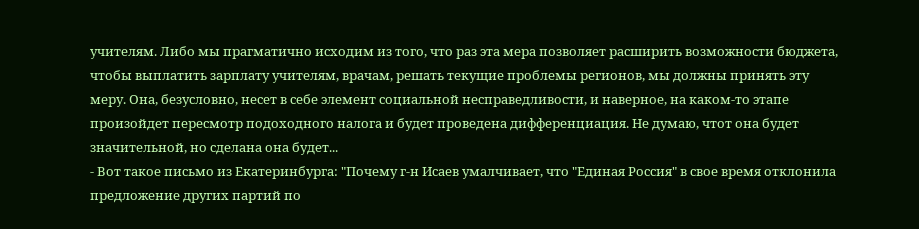учителям. Либо мы прагматично исходим из того, что раз эта мера позволяет расширить возможности бюджета, чтобы выплатить зарплату учителям, врачам, решать текущие проблемы регионов, мы должны принять эту меру. Она, безусловно, несет в себе элемент социальной несправедливости, и наверное, на каком-то этапе произойдет пересмотр подоходного налога и будет проведена дифференциация. Не думаю, чтот она будет значительной, но сделана она будет...
- Вот такое письмо из Екатеринбурга: "Почему г-н Исаев умалчивает, что "Единая Россия" в свое время отклонила предложение других партий по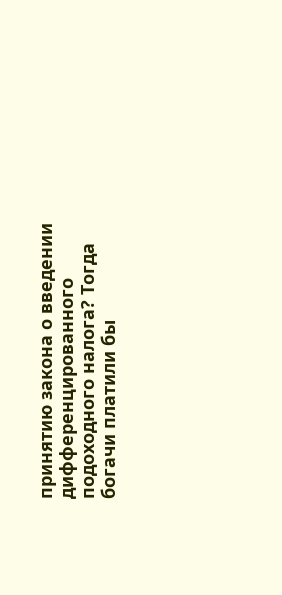принятию закона о введении дифференцированного подоходного налога? Тогда богачи платили бы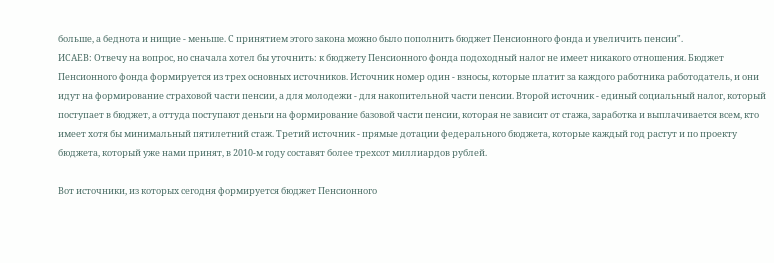больше, а беднота и нищие - меньше. С принятием этого закона можно было пополнить бюджет Пенсионного фонда и увеличить пенсии".
ИСАЕВ: Отвечу на вопрос, но сначала хотел бы уточнить: к бюджету Пенсионного фонда подоходный налог не имеет никакого отношения. Бюджет Пенсионного фонда формируется из трех основных источников. Источник номер один - взносы, которые платит за каждого работника работодатель, и они идут на формирование страховой части пенсии, а для молодежи - для накопительной части пенсии. Второй источник - единый социальный налог, который поступает в бюджет, а оттуда поступают деньги на формирование базовой части пенсии, которая не зависит от стажа, заработка и выплачивается всем, кто имеет хотя бы минимальный пятилетний стаж. Третий источник - прямые дотации федерального бюджета, которые каждый год растут и по проекту бюджета, который уже нами принят, в 2010-м году составят более трехсот миллиардов рублей.

Вот источники, из которых сегодня формируется бюджет Пенсионного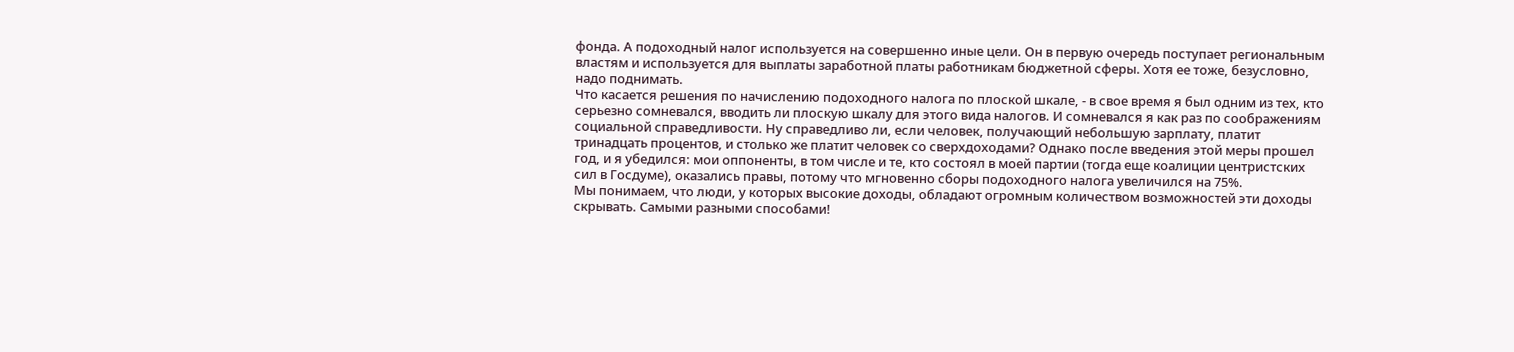фонда. А подоходный налог используется на совершенно иные цели. Он в первую очередь поступает региональным властям и используется для выплаты заработной платы работникам бюджетной сферы. Хотя ее тоже, безусловно, надо поднимать.
Что касается решения по начислению подоходного налога по плоской шкале, - в свое время я был одним из тех, кто серьезно сомневался, вводить ли плоскую шкалу для этого вида налогов. И сомневался я как раз по соображениям социальной справедливости. Ну справедливо ли, если человек, получающий небольшую зарплату, платит тринадцать процентов, и столько же платит человек со сверхдоходами? Однако после введения этой меры прошел год, и я убедился: мои оппоненты, в том числе и те, кто состоял в моей партии (тогда еще коалиции центристских сил в Госдуме), оказались правы, потому что мгновенно сборы подоходного налога увеличился на 75%.
Мы понимаем, что люди, у которых высокие доходы, обладают огромным количеством возможностей эти доходы скрывать. Самыми разными способами!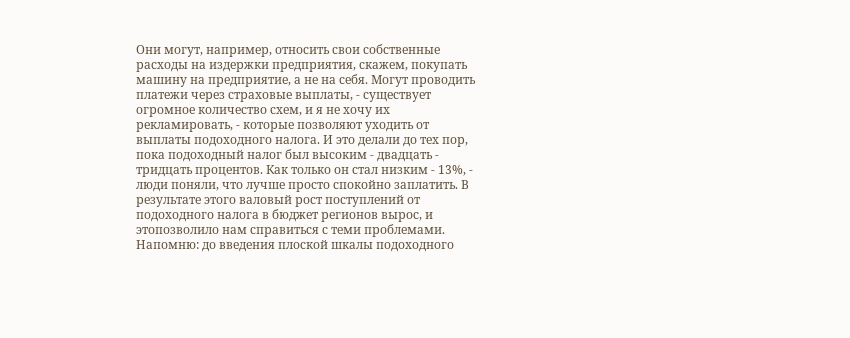Они могут, например, относить свои собственные расходы на издержки предприятия, скажем, покупать машину на предприятие, а не на себя. Могут проводить платежи через страховые выплаты, - существует огромное количество схем, и я не хочу их рекламировать, - которые позволяют уходить от выплаты подоходного налога. И это делали до тех пор, пока подоходный налог был высоким - двадцать - тридцать процентов. Как только он стал низким - 13%, - люди поняли, что лучше просто спокойно заплатить. В результате этого валовый рост поступлений от подоходного налога в бюджет регионов вырос, и этопозволило нам справиться с теми проблемами.
Напомню: до введения плоской шкалы подоходного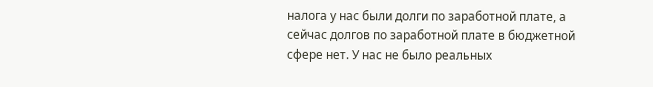налога у нас были долги по заработной плате, а сейчас долгов по заработной плате в бюджетной сфере нет. У нас не было реальных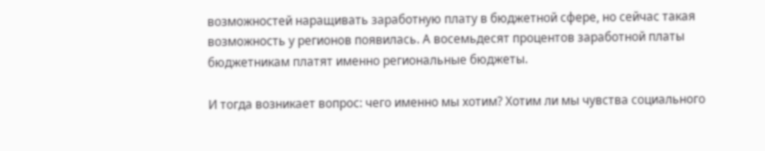возможностей наращивать заработную плату в бюджетной сфере, но сейчас такая возможность у регионов появилась. А восемьдесят процентов заработной платы бюджетникам платят именно региональные бюджеты.

И тогда возникает вопрос: чего именно мы хотим? Хотим ли мы чувства социального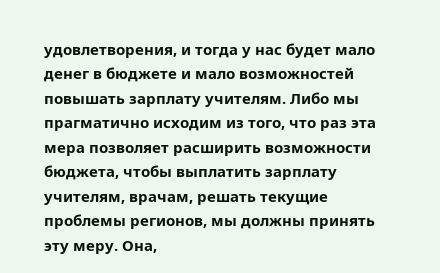удовлетворения, и тогда у нас будет мало денег в бюджете и мало возможностей повышать зарплату учителям. Либо мы прагматично исходим из того, что раз эта мера позволяет расширить возможности бюджета, чтобы выплатить зарплату учителям, врачам, решать текущие проблемы регионов, мы должны принять эту меру. Она,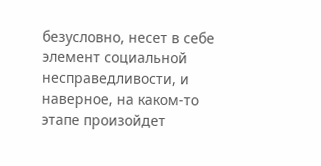безусловно, несет в себе элемент социальной несправедливости, и наверное, на каком-то этапе произойдет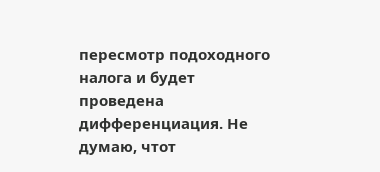пересмотр подоходного налога и будет проведена дифференциация. Не думаю, чтот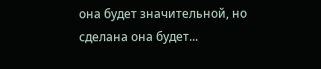она будет значительной, но сделана она будет...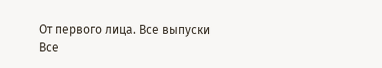От первого лица. Все выпуски
Все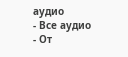аудио
- Все аудио
- От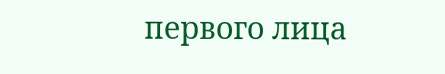первого лица